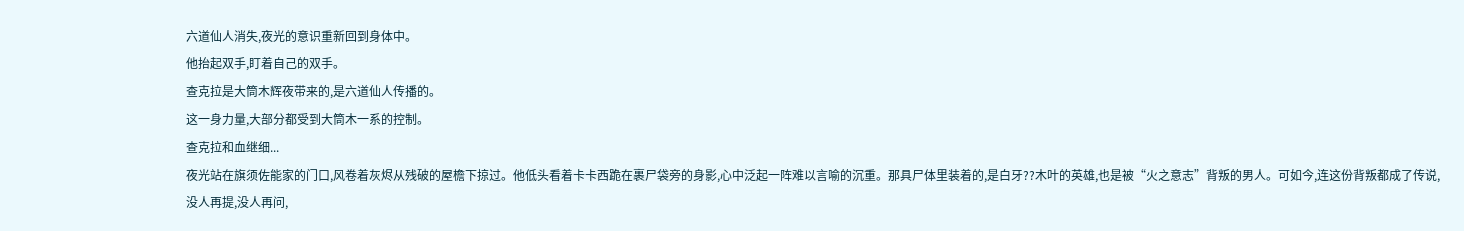六道仙人消失,夜光的意识重新回到身体中。
他抬起双手,盯着自己的双手。
查克拉是大筒木辉夜带来的,是六道仙人传播的。
这一身力量,大部分都受到大筒木一系的控制。
查克拉和血继细...
夜光站在旗须佐能家的门口,风卷着灰烬从残破的屋檐下掠过。他低头看着卡卡西跪在裹尸袋旁的身影,心中泛起一阵难以言喻的沉重。那具尸体里装着的,是白牙??木叶的英雄,也是被“火之意志”背叛的男人。可如今,连这份背叛都成了传说,没人再提,没人再问,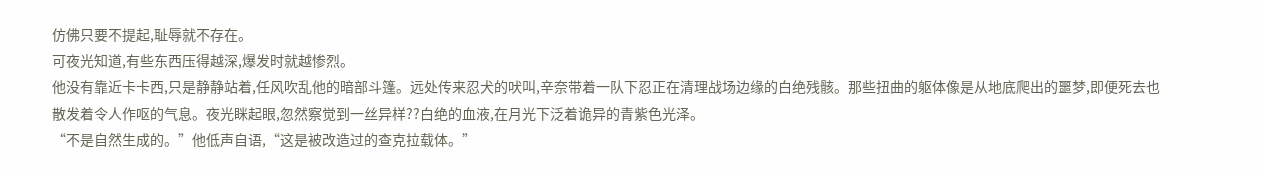仿佛只要不提起,耻辱就不存在。
可夜光知道,有些东西压得越深,爆发时就越惨烈。
他没有靠近卡卡西,只是静静站着,任风吹乱他的暗部斗篷。远处传来忍犬的吠叫,辛奈带着一队下忍正在清理战场边缘的白绝残骸。那些扭曲的躯体像是从地底爬出的噩梦,即便死去也散发着令人作呕的气息。夜光眯起眼,忽然察觉到一丝异样??白绝的血液,在月光下泛着诡异的青紫色光泽。
“不是自然生成的。”他低声自语,“这是被改造过的查克拉载体。”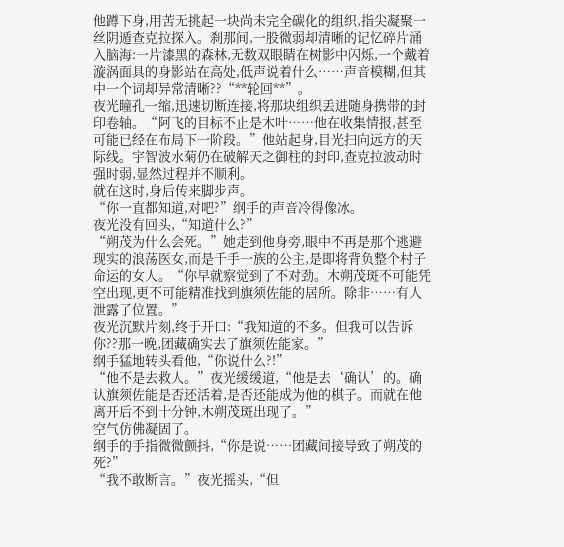他蹲下身,用苦无挑起一块尚未完全碳化的组织,指尖凝聚一丝阴遁查克拉探入。刹那间,一股微弱却清晰的记忆碎片涌入脑海:一片漆黑的森林,无数双眼睛在树影中闪烁,一个戴着漩涡面具的身影站在高处,低声说着什么……声音模糊,但其中一个词却异常清晰??“**轮回**”。
夜光瞳孔一缩,迅速切断连接,将那块组织丢进随身携带的封印卷轴。“阿飞的目标不止是木叶……他在收集情报,甚至可能已经在布局下一阶段。”他站起身,目光扫向远方的天际线。宇智波水菊仍在破解天之御柱的封印,查克拉波动时强时弱,显然过程并不顺利。
就在这时,身后传来脚步声。
“你一直都知道,对吧?”纲手的声音冷得像冰。
夜光没有回头,“知道什么?”
“朔茂为什么会死。”她走到他身旁,眼中不再是那个逃避现实的浪荡医女,而是千手一族的公主,是即将背负整个村子命运的女人。“你早就察觉到了不对劲。木朔茂斑不可能凭空出现,更不可能精准找到旗须佐能的居所。除非……有人泄露了位置。”
夜光沉默片刻,终于开口:“我知道的不多。但我可以告诉你??那一晚,团藏确实去了旗须佐能家。”
纲手猛地转头看他,“你说什么?!”
“他不是去救人。”夜光缓缓道,“他是去‘确认’的。确认旗须佐能是否还活着,是否还能成为他的棋子。而就在他离开后不到十分钟,木朔茂斑出现了。”
空气仿佛凝固了。
纲手的手指微微颤抖,“你是说……团藏间接导致了朔茂的死?”
“我不敢断言。”夜光摇头,“但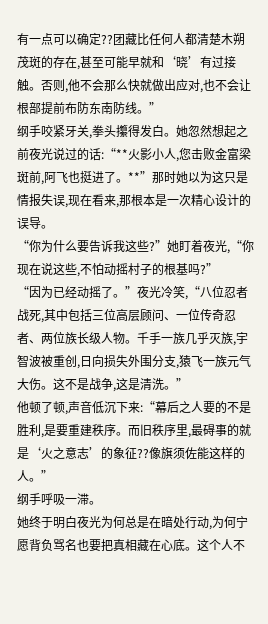有一点可以确定??团藏比任何人都清楚木朔茂斑的存在,甚至可能早就和‘晓’有过接触。否则,他不会那么快就做出应对,也不会让根部提前布防东南防线。”
纲手咬紧牙关,拳头攥得发白。她忽然想起之前夜光说过的话:“**火影小人,您击败金富梁斑前,阿飞也挺进了。**”那时她以为这只是情报失误,现在看来,那根本是一次精心设计的误导。
“你为什么要告诉我这些?”她盯着夜光,“你现在说这些,不怕动摇村子的根基吗?”
“因为已经动摇了。”夜光冷笑,“八位忍者战死,其中包括三位高层顾问、一位传奇忍者、两位族长级人物。千手一族几乎灭族,宇智波被重创,日向损失外围分支,猿飞一族元气大伤。这不是战争,这是清洗。”
他顿了顿,声音低沉下来:“幕后之人要的不是胜利,是要重建秩序。而旧秩序里,最碍事的就是‘火之意志’的象征??像旗须佐能这样的人。”
纲手呼吸一滞。
她终于明白夜光为何总是在暗处行动,为何宁愿背负骂名也要把真相藏在心底。这个人不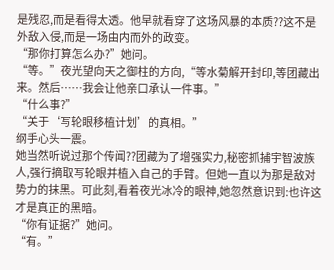是残忍,而是看得太透。他早就看穿了这场风暴的本质??这不是外敌入侵,而是一场由内而外的政变。
“那你打算怎么办?”她问。
“等。”夜光望向天之御柱的方向,“等水菊解开封印,等团藏出来。然后……我会让他亲口承认一件事。”
“什么事?”
“关于‘写轮眼移植计划’的真相。”
纲手心头一震。
她当然听说过那个传闻??团藏为了增强实力,秘密抓捕宇智波族人,强行摘取写轮眼并植入自己的手臂。但她一直以为那是敌对势力的抹黑。可此刻,看着夜光冰冷的眼神,她忽然意识到:也许这才是真正的黑暗。
“你有证据?”她问。
“有。”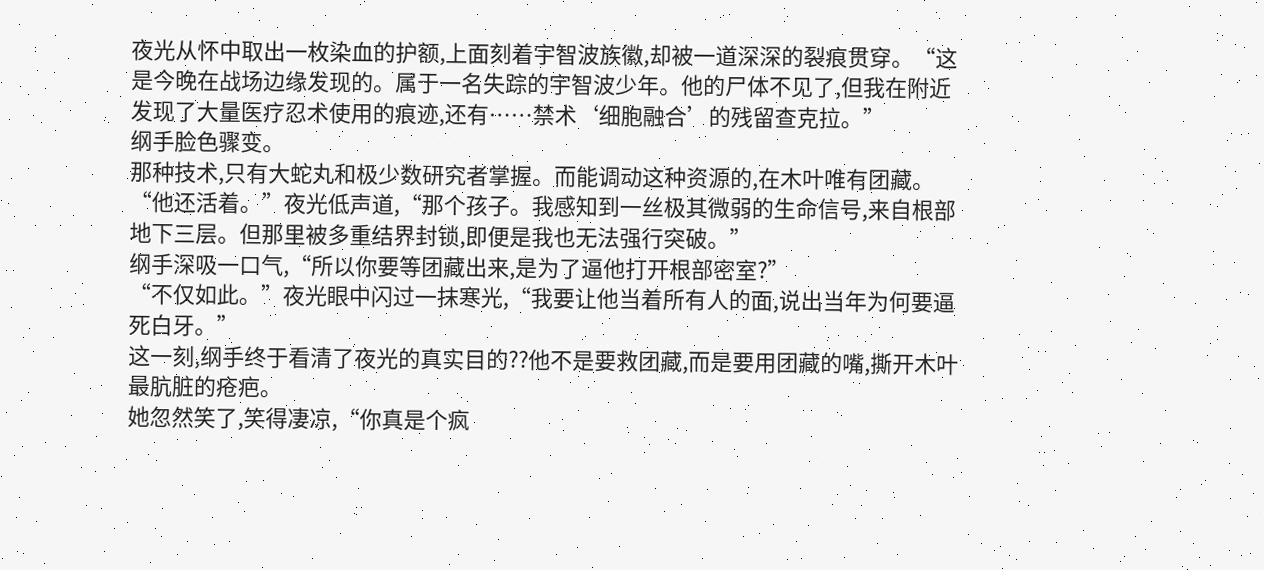夜光从怀中取出一枚染血的护额,上面刻着宇智波族徽,却被一道深深的裂痕贯穿。“这是今晚在战场边缘发现的。属于一名失踪的宇智波少年。他的尸体不见了,但我在附近发现了大量医疗忍术使用的痕迹,还有……禁术‘细胞融合’的残留查克拉。”
纲手脸色骤变。
那种技术,只有大蛇丸和极少数研究者掌握。而能调动这种资源的,在木叶唯有团藏。
“他还活着。”夜光低声道,“那个孩子。我感知到一丝极其微弱的生命信号,来自根部地下三层。但那里被多重结界封锁,即便是我也无法强行突破。”
纲手深吸一口气,“所以你要等团藏出来,是为了逼他打开根部密室?”
“不仅如此。”夜光眼中闪过一抹寒光,“我要让他当着所有人的面,说出当年为何要逼死白牙。”
这一刻,纲手终于看清了夜光的真实目的??他不是要救团藏,而是要用团藏的嘴,撕开木叶最肮脏的疮疤。
她忽然笑了,笑得凄凉,“你真是个疯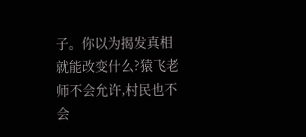子。你以为揭发真相就能改变什么?猿飞老师不会允许,村民也不会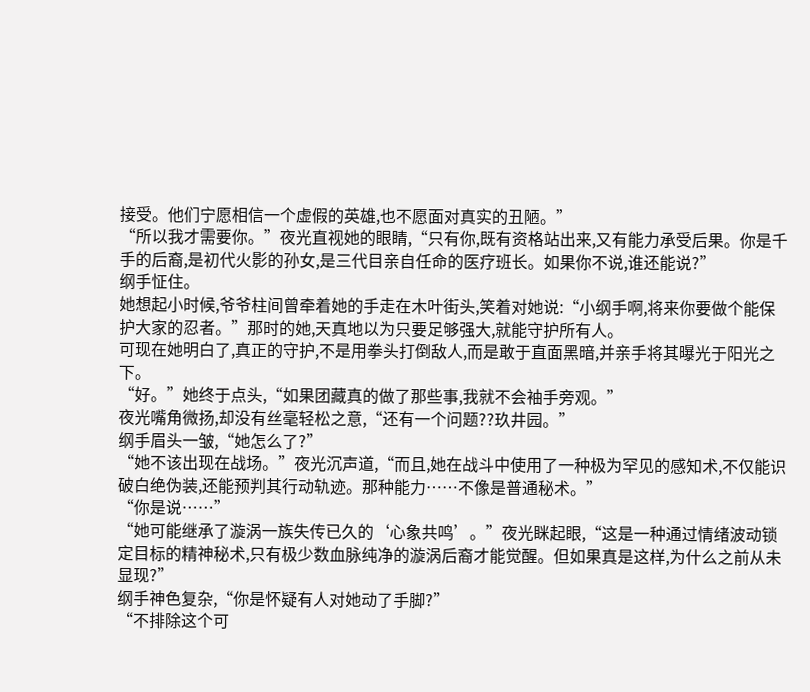接受。他们宁愿相信一个虚假的英雄,也不愿面对真实的丑陋。”
“所以我才需要你。”夜光直视她的眼睛,“只有你,既有资格站出来,又有能力承受后果。你是千手的后裔,是初代火影的孙女,是三代目亲自任命的医疗班长。如果你不说,谁还能说?”
纲手怔住。
她想起小时候,爷爷柱间曾牵着她的手走在木叶街头,笑着对她说:“小纲手啊,将来你要做个能保护大家的忍者。”那时的她,天真地以为只要足够强大,就能守护所有人。
可现在她明白了,真正的守护,不是用拳头打倒敌人,而是敢于直面黑暗,并亲手将其曝光于阳光之下。
“好。”她终于点头,“如果团藏真的做了那些事,我就不会袖手旁观。”
夜光嘴角微扬,却没有丝毫轻松之意,“还有一个问题??玖井园。”
纲手眉头一皱,“她怎么了?”
“她不该出现在战场。”夜光沉声道,“而且,她在战斗中使用了一种极为罕见的感知术,不仅能识破白绝伪装,还能预判其行动轨迹。那种能力……不像是普通秘术。”
“你是说……”
“她可能继承了漩涡一族失传已久的‘心象共鸣’。”夜光眯起眼,“这是一种通过情绪波动锁定目标的精神秘术,只有极少数血脉纯净的漩涡后裔才能觉醒。但如果真是这样,为什么之前从未显现?”
纲手神色复杂,“你是怀疑有人对她动了手脚?”
“不排除这个可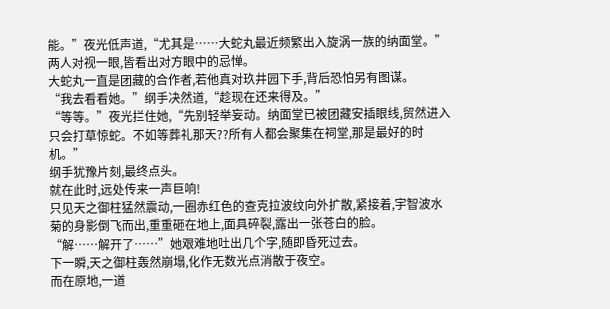能。”夜光低声道,“尤其是……大蛇丸最近频繁出入旋涡一族的纳面堂。”
两人对视一眼,皆看出对方眼中的忌惮。
大蛇丸一直是团藏的合作者,若他真对玖井园下手,背后恐怕另有图谋。
“我去看看她。”纲手决然道,“趁现在还来得及。”
“等等。”夜光拦住她,“先别轻举妄动。纳面堂已被团藏安插眼线,贸然进入只会打草惊蛇。不如等葬礼那天??所有人都会聚集在祠堂,那是最好的时机。”
纲手犹豫片刻,最终点头。
就在此时,远处传来一声巨响!
只见天之御柱猛然震动,一圈赤红色的查克拉波纹向外扩散,紧接着,宇智波水菊的身影倒飞而出,重重砸在地上,面具碎裂,露出一张苍白的脸。
“解……解开了……”她艰难地吐出几个字,随即昏死过去。
下一瞬,天之御柱轰然崩塌,化作无数光点消散于夜空。
而在原地,一道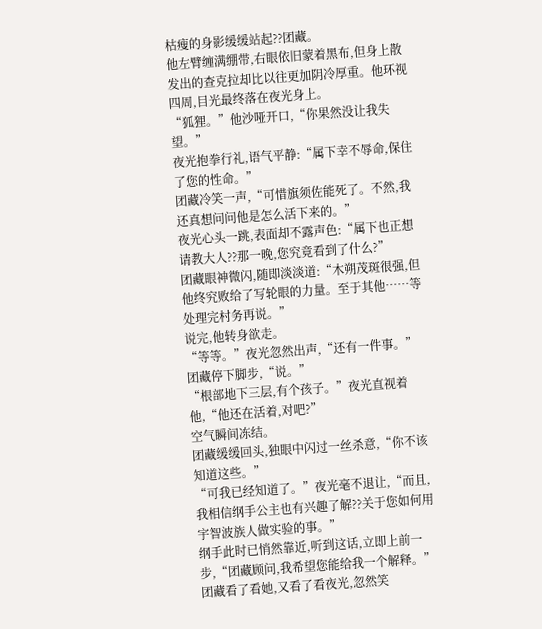枯瘦的身影缓缓站起??团藏。
他左臂缠满绷带,右眼依旧蒙着黑布,但身上散发出的查克拉却比以往更加阴冷厚重。他环视四周,目光最终落在夜光身上。
“狐狸。”他沙哑开口,“你果然没让我失望。”
夜光抱拳行礼,语气平静:“属下幸不辱命,保住了您的性命。”
团藏冷笑一声,“可惜旗须佐能死了。不然,我还真想问问他是怎么活下来的。”
夜光心头一跳,表面却不露声色:“属下也正想请教大人??那一晚,您究竟看到了什么?”
团藏眼神微闪,随即淡淡道:“木朔茂斑很强,但他终究败给了写轮眼的力量。至于其他……等处理完村务再说。”
说完,他转身欲走。
“等等。”夜光忽然出声,“还有一件事。”
团藏停下脚步,“说。”
“根部地下三层,有个孩子。”夜光直视着他,“他还在活着,对吧?”
空气瞬间冻结。
团藏缓缓回头,独眼中闪过一丝杀意,“你不该知道这些。”
“可我已经知道了。”夜光毫不退让,“而且,我相信纲手公主也有兴趣了解??关于您如何用宇智波族人做实验的事。”
纲手此时已悄然靠近,听到这话,立即上前一步,“团藏顾问,我希望您能给我一个解释。”
团藏看了看她,又看了看夜光,忽然笑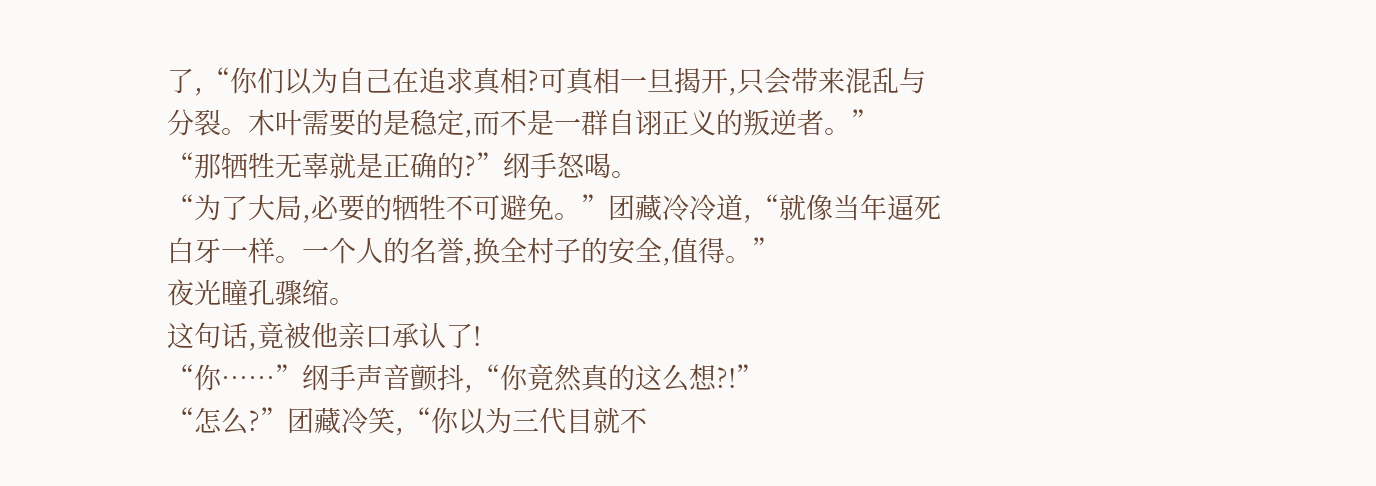了,“你们以为自己在追求真相?可真相一旦揭开,只会带来混乱与分裂。木叶需要的是稳定,而不是一群自诩正义的叛逆者。”
“那牺牲无辜就是正确的?”纲手怒喝。
“为了大局,必要的牺牲不可避免。”团藏冷冷道,“就像当年逼死白牙一样。一个人的名誉,换全村子的安全,值得。”
夜光瞳孔骤缩。
这句话,竟被他亲口承认了!
“你……”纲手声音颤抖,“你竟然真的这么想?!”
“怎么?”团藏冷笑,“你以为三代目就不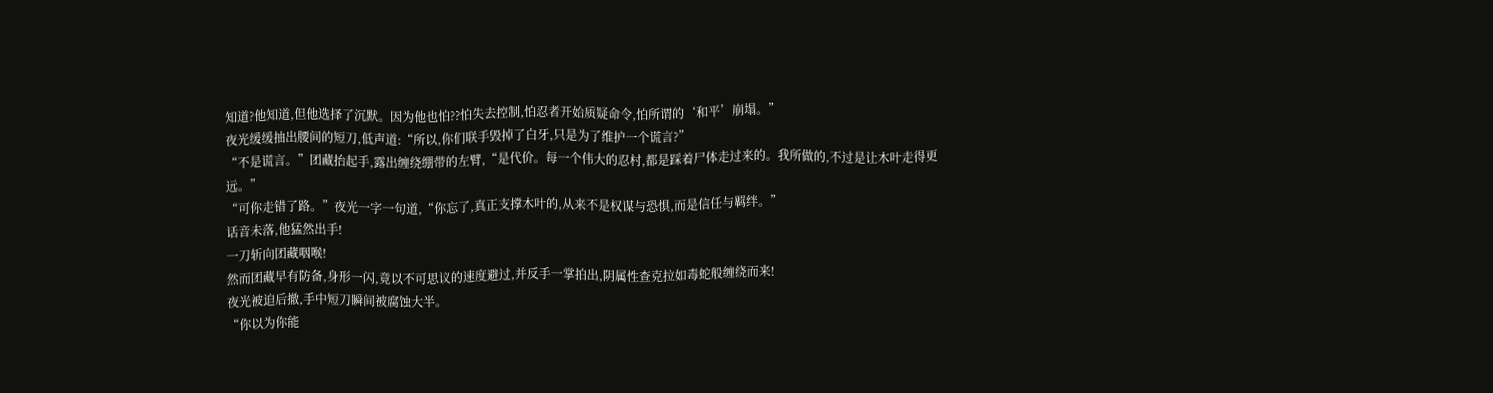知道?他知道,但他选择了沉默。因为他也怕??怕失去控制,怕忍者开始质疑命令,怕所谓的‘和平’崩塌。”
夜光缓缓抽出腰间的短刀,低声道:“所以,你们联手毁掉了白牙,只是为了维护一个谎言?”
“不是谎言。”团藏抬起手,露出缠绕绷带的左臂,“是代价。每一个伟大的忍村,都是踩着尸体走过来的。我所做的,不过是让木叶走得更远。”
“可你走错了路。”夜光一字一句道,“你忘了,真正支撑木叶的,从来不是权谋与恐惧,而是信任与羁绊。”
话音未落,他猛然出手!
一刀斩向团藏咽喉!
然而团藏早有防备,身形一闪,竟以不可思议的速度避过,并反手一掌拍出,阴属性查克拉如毒蛇般缠绕而来!
夜光被迫后撤,手中短刀瞬间被腐蚀大半。
“你以为你能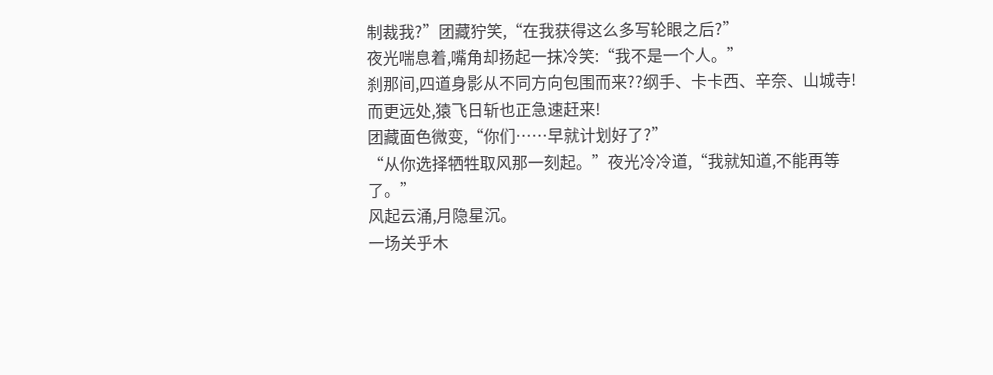制裁我?”团藏狞笑,“在我获得这么多写轮眼之后?”
夜光喘息着,嘴角却扬起一抹冷笑:“我不是一个人。”
刹那间,四道身影从不同方向包围而来??纲手、卡卡西、辛奈、山城寺!
而更远处,猿飞日斩也正急速赶来!
团藏面色微变,“你们……早就计划好了?”
“从你选择牺牲取风那一刻起。”夜光冷冷道,“我就知道,不能再等了。”
风起云涌,月隐星沉。
一场关乎木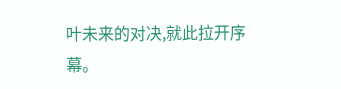叶未来的对决,就此拉开序幕。